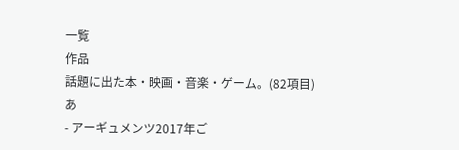一覧
作品
話題に出た本・映画・音楽・ゲーム。(82項目)
あ
- アーギュメンツ2017年ご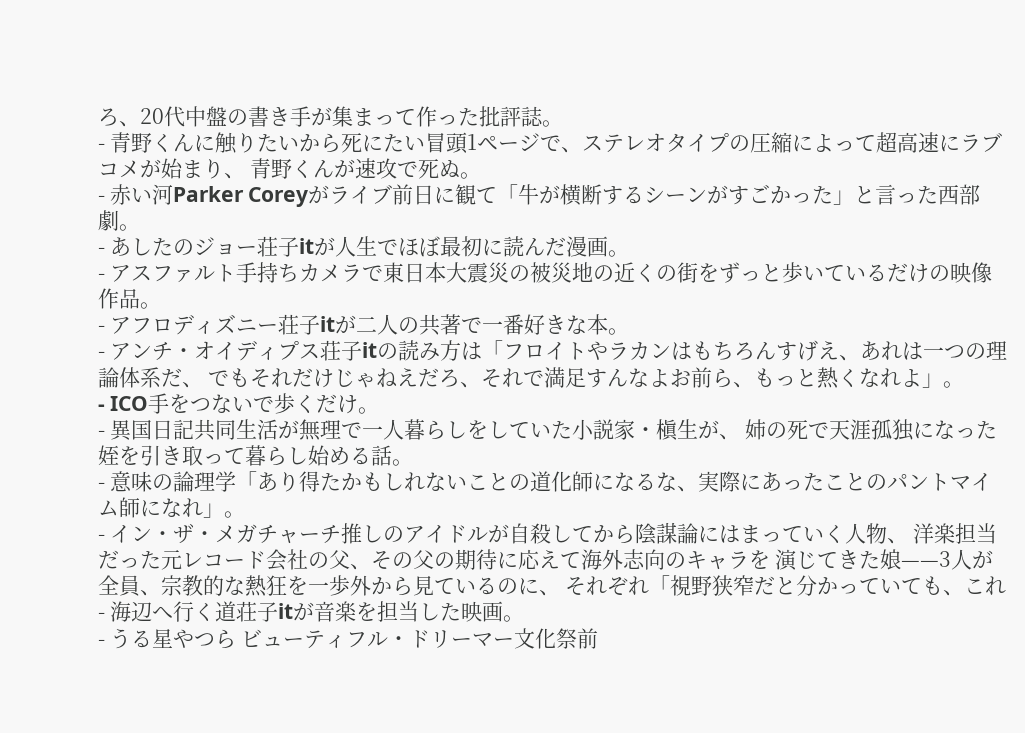ろ、20代中盤の書き手が集まって作った批評誌。
- 青野くんに触りたいから死にたい冒頭1ページで、ステレオタイプの圧縮によって超高速にラブコメが始まり、 青野くんが速攻で死ぬ。
- 赤い河Parker Coreyがライブ前日に観て「牛が横断するシーンがすごかった」と言った西部劇。
- あしたのジョー荘子itが人生でほぼ最初に読んだ漫画。
- アスファルト手持ちカメラで東日本大震災の被災地の近くの街をずっと歩いているだけの映像作品。
- アフロディズニー荘子itが二人の共著で一番好きな本。
- アンチ・オイディプス荘子itの読み方は「フロイトやラカンはもちろんすげえ、あれは一つの理論体系だ、 でもそれだけじゃねえだろ、それで満足すんなよお前ら、もっと熱くなれよ」。
- ICO手をつないで歩くだけ。
- 異国日記共同生活が無理で一人暮らしをしていた小説家・槇生が、 姉の死で天涯孤独になった姪を引き取って暮らし始める話。
- 意味の論理学「あり得たかもしれないことの道化師になるな、実際にあったことのパントマイム師になれ」。
- イン・ザ・メガチャーチ推しのアイドルが自殺してから陰謀論にはまっていく人物、 洋楽担当だった元レコード会社の父、その父の期待に応えて海外志向のキャラを 演じてきた娘——3人が全員、宗教的な熱狂を一歩外から見ているのに、 それぞれ「視野狭窄だと分かっていても、これ
- 海辺へ行く道荘子itが音楽を担当した映画。
- うる星やつら ビューティフル・ドリーマー文化祭前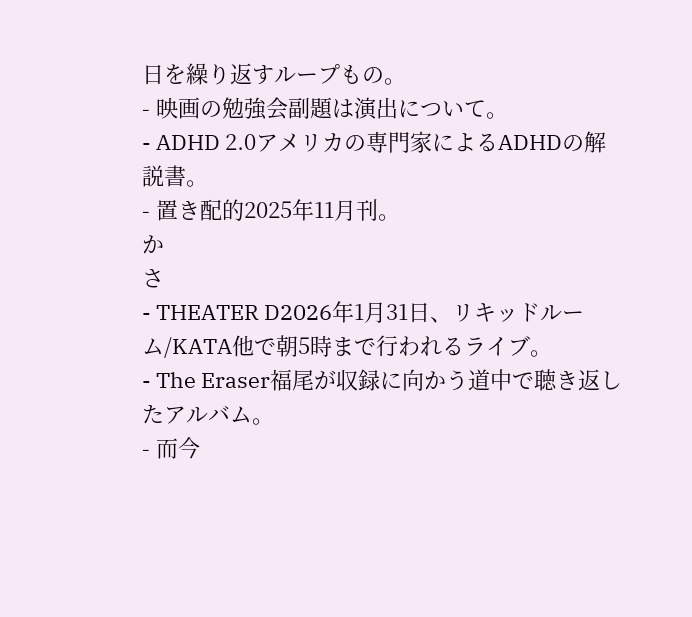日を繰り返すループもの。
- 映画の勉強会副題は演出について。
- ADHD 2.0アメリカの専門家によるADHDの解説書。
- 置き配的2025年11月刊。
か
さ
- THEATER D2026年1月31日、リキッドルーム/KATA他で朝5時まで行われるライブ。
- The Eraser福尾が収録に向かう道中で聴き返したアルバム。
- 而今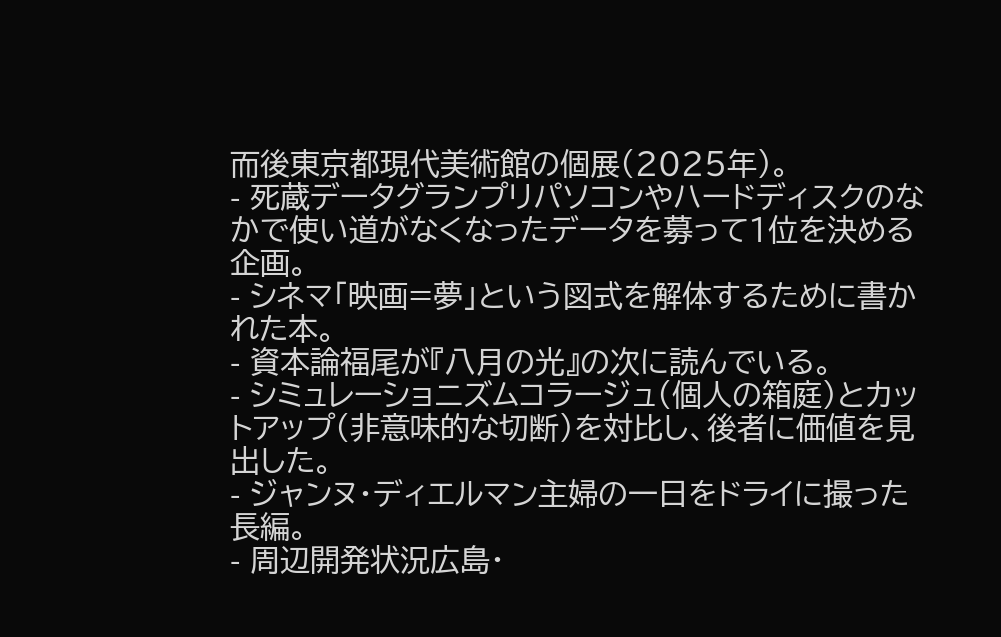而後東京都現代美術館の個展(2025年)。
- 死蔵データグランプリパソコンやハードディスクのなかで使い道がなくなったデータを募って1位を決める企画。
- シネマ「映画=夢」という図式を解体するために書かれた本。
- 資本論福尾が『八月の光』の次に読んでいる。
- シミュレーショニズムコラージュ(個人の箱庭)とカットアップ(非意味的な切断)を対比し、後者に価値を見出した。
- ジャンヌ・ディエルマン主婦の一日をドライに撮った長編。
- 周辺開発状況広島・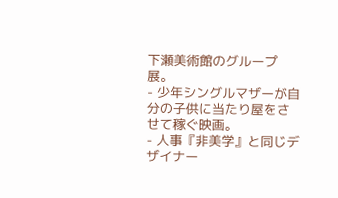下瀬美術館のグループ展。
- 少年シングルマザーが自分の子供に当たり屋をさせて稼ぐ映画。
- 人事『非美学』と同じデザイナー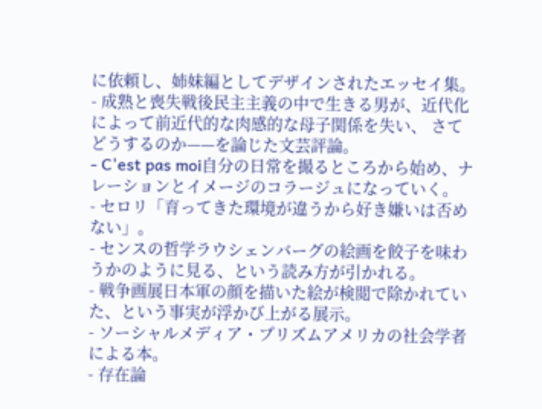に依頼し、姉妹編としてデザインされたエッセイ集。
- 成熟と喪失戦後民主主義の中で生きる男が、近代化によって前近代的な肉感的な母子関係を失い、 さてどうするのか——を論じた文芸評論。
- C'est pas moi自分の日常を撮るところから始め、ナレーションとイメージのコラージュになっていく。
- セロリ「育ってきた環境が違うから好き嫌いは否めない」。
- センスの哲学ラウシェンバーグの絵画を餃子を味わうかのように見る、という読み方が引かれる。
- 戦争画展日本軍の顔を描いた絵が検閲で除かれていた、という事実が浮かび上がる展示。
- ソーシャルメディア・プリズムアメリカの社会学者による本。
- 存在論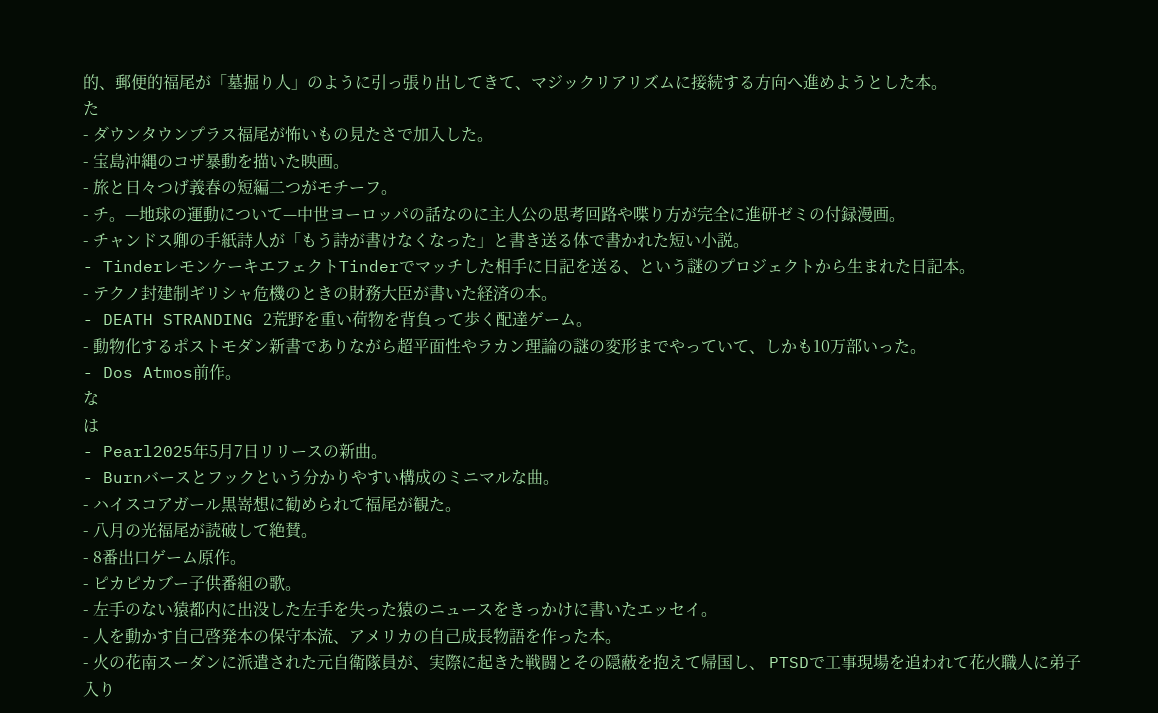的、郵便的福尾が「墓掘り人」のように引っ張り出してきて、マジックリアリズムに接続する方向へ進めようとした本。
た
- ダウンタウンプラス福尾が怖いもの見たさで加入した。
- 宝島沖縄のコザ暴動を描いた映画。
- 旅と日々つげ義春の短編二つがモチーフ。
- チ。—地球の運動について—中世ヨーロッパの話なのに主人公の思考回路や喋り方が完全に進研ゼミの付録漫画。
- チャンドス卿の手紙詩人が「もう詩が書けなくなった」と書き送る体で書かれた短い小説。
- TinderレモンケーキエフェクトTinderでマッチした相手に日記を送る、という謎のプロジェクトから生まれた日記本。
- テクノ封建制ギリシャ危機のときの財務大臣が書いた経済の本。
- DEATH STRANDING 2荒野を重い荷物を背負って歩く配達ゲーム。
- 動物化するポストモダン新書でありながら超平面性やラカン理論の謎の変形までやっていて、しかも10万部いった。
- Dos Atmos前作。
な
は
- Pearl2025年5月7日リリースの新曲。
- Burnバースとフックという分かりやすい構成のミニマルな曲。
- ハイスコアガール黒嵜想に勧められて福尾が観た。
- 八月の光福尾が読破して絶賛。
- 8番出口ゲーム原作。
- ピカピカブー子供番組の歌。
- 左手のない猿都内に出没した左手を失った猿のニュースをきっかけに書いたエッセイ。
- 人を動かす自己啓発本の保守本流、アメリカの自己成長物語を作った本。
- 火の花南スーダンに派遣された元自衛隊員が、実際に起きた戦闘とその隠蔽を抱えて帰国し、 PTSDで工事現場を追われて花火職人に弟子入り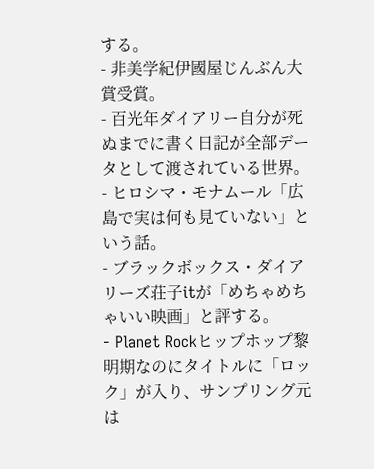する。
- 非美学紀伊國屋じんぶん大賞受賞。
- 百光年ダイアリー自分が死ぬまでに書く日記が全部データとして渡されている世界。
- ヒロシマ・モナムール「広島で実は何も見ていない」という話。
- ブラックボックス・ダイアリーズ荘子itが「めちゃめちゃいい映画」と評する。
- Planet Rockヒップホップ黎明期なのにタイトルに「ロック」が入り、サンプリング元は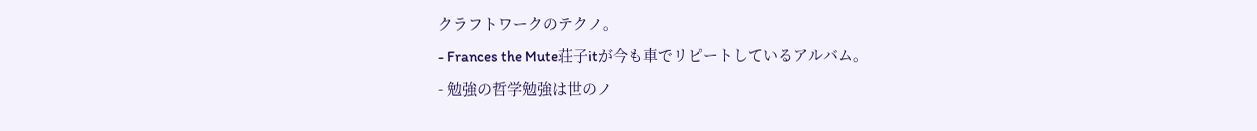クラフトワークのテクノ。
- Frances the Mute荘子itが今も車でリピートしているアルバム。
- 勉強の哲学勉強は世のノ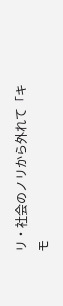リ・社会のノリから外れて「キモ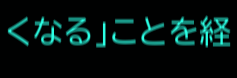くなる」ことを経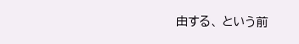由する、 という前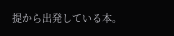提から出発している本。